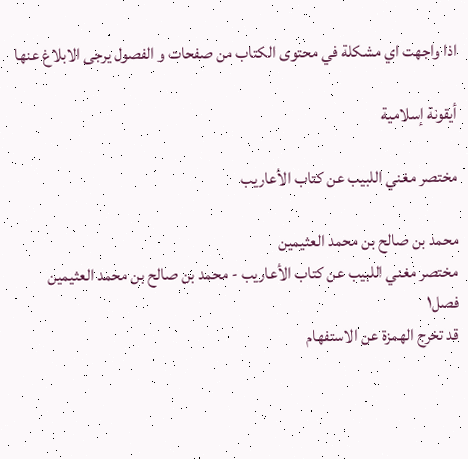اذا واجهت اي مشكلة في محتوى الكتاب من صفحات و الفصول يرجى الابلاغ عنها

أيقونة إسلامية

مختصر مغني اللبيب عن كتاب الأعاريب

محمد بن صالح بن محمد العثيمين
مختصر مغني اللبيب عن كتاب الأعاريب - محمد بن صالح بن محمد العثيمين
فصل١
قد تخرج الهمزة عن الاستفهام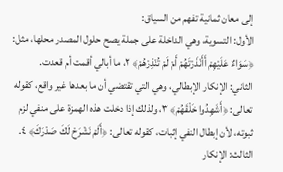إلى معان ثمانية تفهم من السياق:
الأول: التسوية، وهي الداخلة على جملة يصح حلول المصدر محلها، مثل: ﴿سَوَاءٌ عَلَيْهِمْ أَأَنْذَرْتَهُمْ أَمْ لَمْ تُنْذِرْهُمْ﴾ ٢، ما أبالي أقمت أم قعدت.
الثاني: الإنكار الإبطالي، وهي التي تقتضي أن ما بعدها غير واقع، كقوله تعالى: ﴿أَشَهِدُوا خَلْقَهُمْ﴾ ٣، ولذلك إذا دخلت هذه الهمزة على منفي لزم ثبوته، لأن إبطال النفي إثبات، كقوله تعالى: ﴿أَلَمْ نَشْرَحْ لَكَ صَدْرَكَ﴾ ٤.
الثالث: الإنكار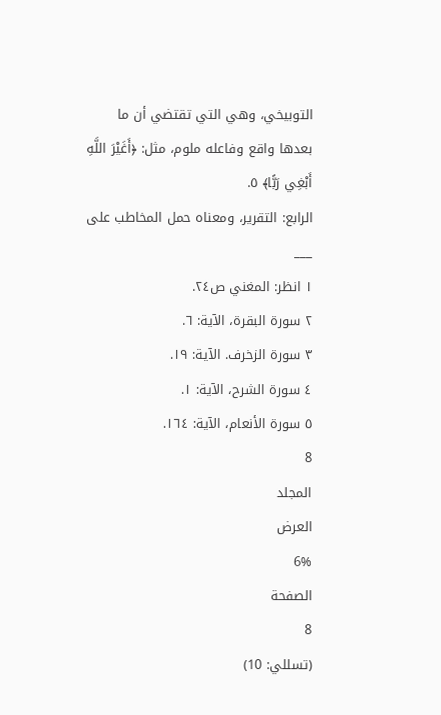التوبيخي، وهي التي تقتضي أن ما بعدها واقع وفاعله ملوم، مثل: ﴿أَغَيْرَ اللَّهِ أَبْغِي رَبًّا﴾ ٥.
الرابع: التقرير، ومعناه حمل المخاطب على
___
١ انظر: المغني ص٢٤.
٢ سورة البقرة، الآية: ٦.
٣ سورة الزخرف. الآية: ١٩.
٤ سورة الشرح، الآية: ١.
٥ سورة الأنعام، الآية: ١٦٤.
8
المجلد
العرض
6%
الصفحة
8
(تسللي: 10)